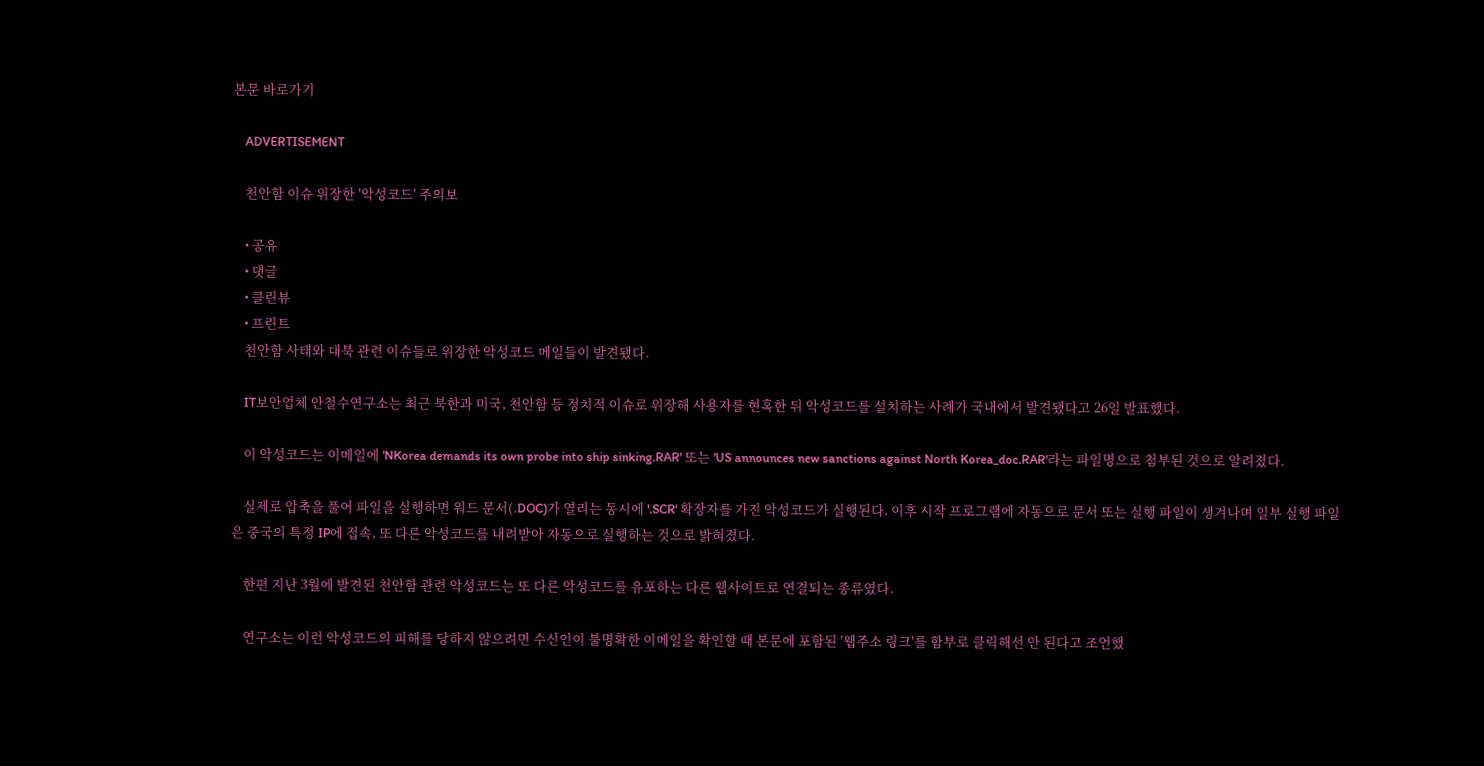본문 바로가기

    ADVERTISEMENT

    천안함 이슈 위장한 '악성코드' 주의보

    • 공유
    • 댓글
    • 클린뷰
    • 프린트
    천안함 사태와 대북 관련 이슈들로 위장한 악성코드 메일들이 발견됐다.

    IT보안업체 안철수연구소는 최근 북한과 미국, 천안함 등 정치적 이슈로 위장해 사용자를 현혹한 뒤 악성코드를 설치하는 사례가 국내에서 발견됐다고 26일 발표했다.

    이 악성코드는 이메일에 'NKorea demands its own probe into ship sinking.RAR' 또는 'US announces new sanctions against North Korea_doc.RAR'라는 파일명으로 첨부된 것으로 알려졌다.

    실제로 압축을 풀어 파일을 실행하면 워드 문서(.DOC)가 열리는 동시에 '.SCR' 확장자를 가진 악성코드가 실행된다. 이후 시작 프로그램에 자동으로 문서 또는 실행 파일이 생겨나며 일부 실행 파일은 중국의 특정 IP에 접속, 또 다른 악성코드를 내려받아 자동으로 실행하는 것으로 밝혀졌다.

    한편 지난 3월에 발견된 천안함 관련 악성코드는 또 다른 악성코드를 유포하는 다른 웹사이트로 연결되는 종류였다.

    연구소는 이런 악성코드의 피해를 당하지 않으려면 수신인이 불명확한 이메일을 확인할 때 본문에 포함된 '웹주소 링크'를 함부로 클릭해선 안 된다고 조언했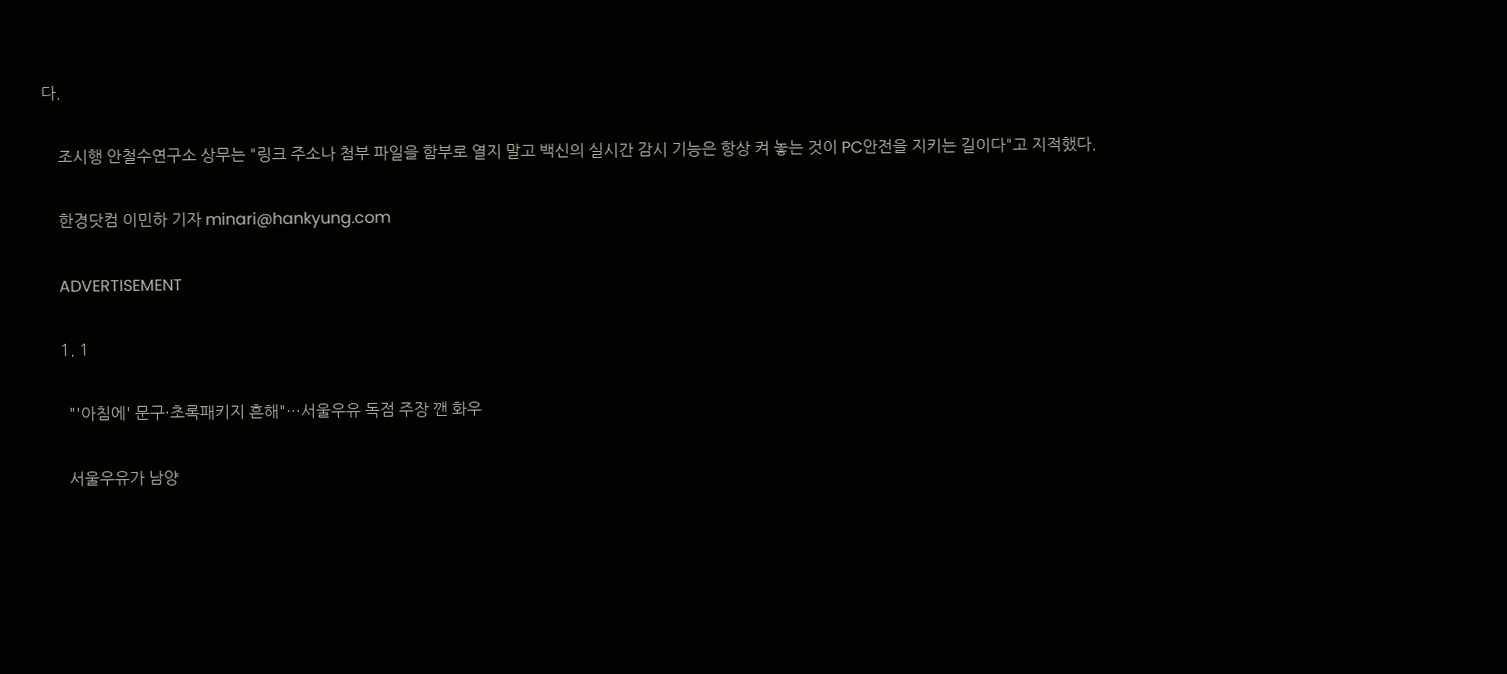다.

    조시행 안철수연구소 상무는 "링크 주소나 첨부 파일을 함부로 열지 말고 백신의 실시간 감시 기능은 항상 켜 놓는 것이 PC안전을 지키는 길이다"고 지적했다.

    한경닷컴 이민하 기자 minari@hankyung.com

    ADVERTISEMENT

    1. 1

      "'아침에' 문구·초록패키지 흔해"…서울우유 독점 주장 깬 화우

      서울우유가 남양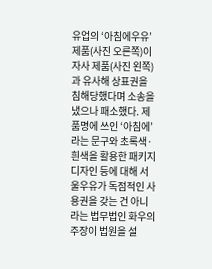유업의 ‘아침에우유’ 제품(사진 오른쪽)이 자사 제품(사진 왼쪽)과 유사해 상표권을 침해당했다며 소송을 냈으나 패소했다. 제품명에 쓰인 ‘아침에’라는 문구와 초록색·흰색을 활용한 패키지 디자인 등에 대해 서울우유가 독점적인 사용권을 갖는 건 아니라는 법무법인 화우의 주장이 법원을 설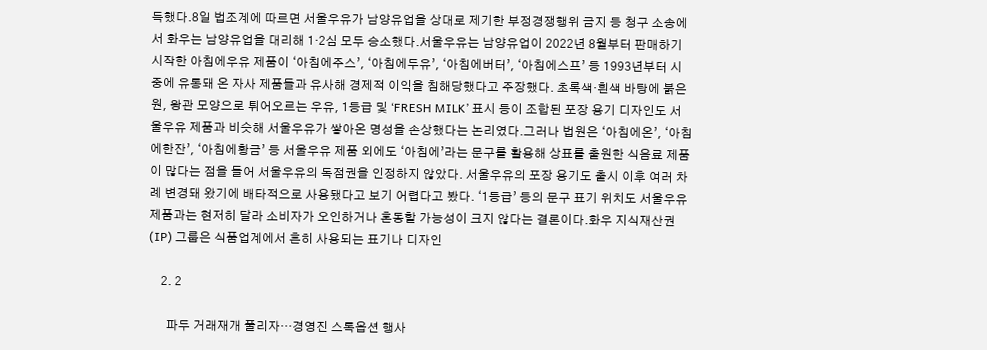득했다.8일 법조계에 따르면 서울우유가 남양유업을 상대로 제기한 부정경쟁행위 금지 등 청구 소송에서 화우는 남양유업을 대리해 1·2심 모두 승소했다.서울우유는 남양유업이 2022년 8월부터 판매하기 시작한 아침에우유 제품이 ‘아침에주스’, ‘아침에두유’, ‘아침에버터’, ‘아침에스프’ 등 1993년부터 시중에 유통돼 온 자사 제품들과 유사해 경제적 이익을 침해당했다고 주장했다. 초록색·흰색 바탕에 붉은 원, 왕관 모양으로 튀어오르는 우유, 1등급 및 ‘FRESH MILK’ 표시 등이 조합된 포장 용기 디자인도 서울우유 제품과 비슷해 서울우유가 쌓아온 명성을 손상했다는 논리였다.그러나 법원은 ‘아침에온’, ‘아침에한잔’, ‘아침에황금’ 등 서울우유 제품 외에도 ‘아침에’라는 문구를 활용해 상표를 출원한 식음료 제품이 많다는 점을 들어 서울우유의 독점권을 인정하지 않았다. 서울우유의 포장 용기도 출시 이후 여러 차례 변경돼 왔기에 배타적으로 사용됐다고 보기 어렵다고 봤다. ‘1등급’ 등의 문구 표기 위치도 서울우유 제품과는 현저히 달라 소비자가 오인하거나 혼동할 가능성이 크지 않다는 결론이다.화우 지식재산권(IP) 그룹은 식품업계에서 흔히 사용되는 표기나 디자인

    2. 2

      파두 거래재개 풀리자…경영진 스톡옵션 행사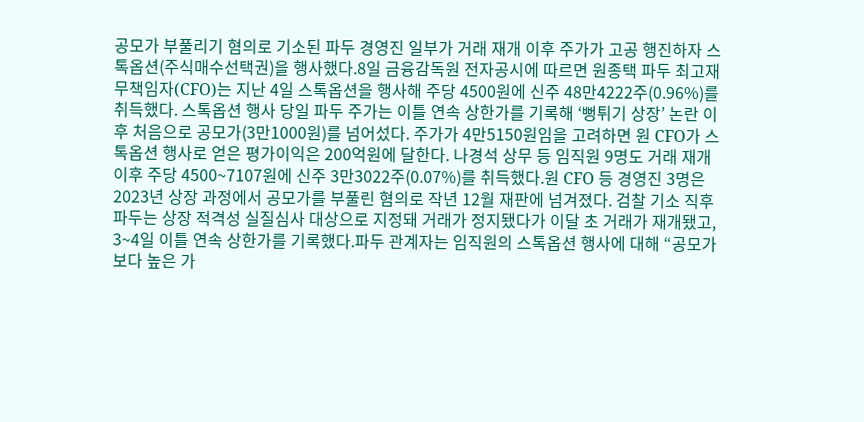공모가 부풀리기 혐의로 기소된 파두 경영진 일부가 거래 재개 이후 주가가 고공 행진하자 스톡옵션(주식매수선택권)을 행사했다.8일 금융감독원 전자공시에 따르면 원종택 파두 최고재무책임자(CFO)는 지난 4일 스톡옵션을 행사해 주당 4500원에 신주 48만4222주(0.96%)를 취득했다. 스톡옵션 행사 당일 파두 주가는 이틀 연속 상한가를 기록해 ‘뻥튀기 상장’ 논란 이후 처음으로 공모가(3만1000원)를 넘어섰다. 주가가 4만5150원임을 고려하면 원 CFO가 스톡옵션 행사로 얻은 평가이익은 200억원에 달한다. 나경석 상무 등 임직원 9명도 거래 재개 이후 주당 4500~7107원에 신주 3만3022주(0.07%)를 취득했다.원 CFO 등 경영진 3명은 2023년 상장 과정에서 공모가를 부풀린 혐의로 작년 12월 재판에 넘겨졌다. 검찰 기소 직후 파두는 상장 적격성 실질심사 대상으로 지정돼 거래가 정지됐다가 이달 초 거래가 재개됐고, 3~4일 이틀 연속 상한가를 기록했다.파두 관계자는 임직원의 스톡옵션 행사에 대해 “공모가보다 높은 가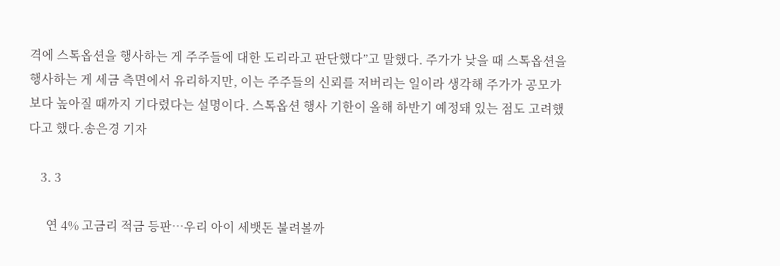격에 스톡옵션을 행사하는 게 주주들에 대한 도리라고 판단했다”고 말했다. 주가가 낮을 때 스톡옵션을 행사하는 게 세금 측면에서 유리하지만, 이는 주주들의 신뢰를 저버리는 일이라 생각해 주가가 공모가보다 높아질 때까지 기다렸다는 설명이다. 스톡옵션 행사 기한이 올해 하반기 예정돼 있는 점도 고려했다고 했다.송은경 기자

    3. 3

      연 4% 고금리 적금 등판…우리 아이 세뱃돈 불려볼까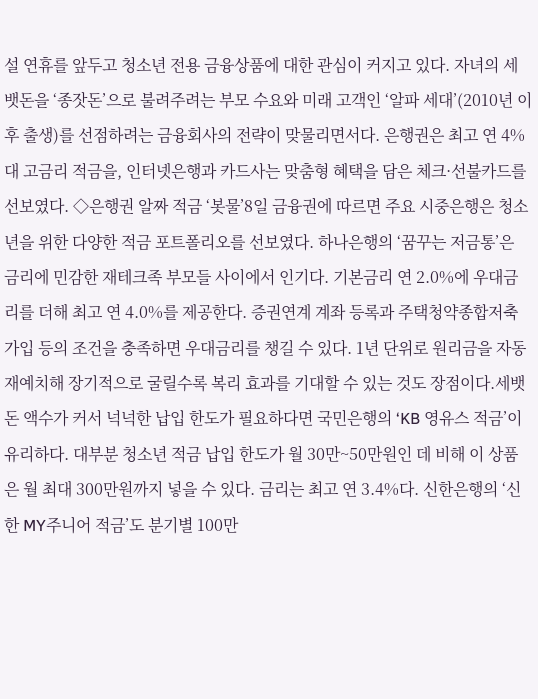설 연휴를 앞두고 청소년 전용 금융상품에 대한 관심이 커지고 있다. 자녀의 세뱃돈을 ‘종잣돈’으로 불려주려는 부모 수요와 미래 고객인 ‘알파 세대’(2010년 이후 출생)를 선점하려는 금융회사의 전략이 맞물리면서다. 은행권은 최고 연 4%대 고금리 적금을, 인터넷은행과 카드사는 맞춤형 혜택을 담은 체크·선불카드를 선보였다. ◇은행권 알짜 적금 ‘봇물’8일 금융권에 따르면 주요 시중은행은 청소년을 위한 다양한 적금 포트폴리오를 선보였다. 하나은행의 ‘꿈꾸는 저금통’은 금리에 민감한 재테크족 부모들 사이에서 인기다. 기본금리 연 2.0%에 우대금리를 더해 최고 연 4.0%를 제공한다. 증권연계 계좌 등록과 주택청약종합저축 가입 등의 조건을 충족하면 우대금리를 챙길 수 있다. 1년 단위로 원리금을 자동 재예치해 장기적으로 굴릴수록 복리 효과를 기대할 수 있는 것도 장점이다.세뱃돈 액수가 커서 넉넉한 납입 한도가 필요하다면 국민은행의 ‘KB 영유스 적금’이 유리하다. 대부분 청소년 적금 납입 한도가 월 30만~50만원인 데 비해 이 상품은 월 최대 300만원까지 넣을 수 있다. 금리는 최고 연 3.4%다. 신한은행의 ‘신한 MY주니어 적금’도 분기별 100만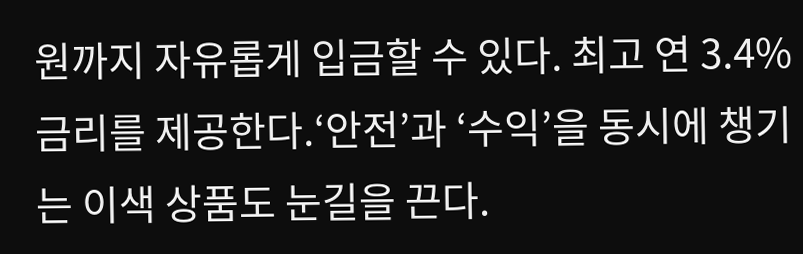원까지 자유롭게 입금할 수 있다. 최고 연 3.4% 금리를 제공한다.‘안전’과 ‘수익’을 동시에 챙기는 이색 상품도 눈길을 끈다.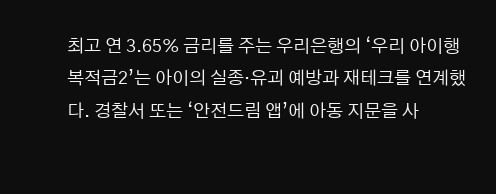최고 연 3.65% 금리를 주는 우리은행의 ‘우리 아이행복적금2’는 아이의 실종·유괴 예방과 재테크를 연계했다. 경찰서 또는 ‘안전드림 앱’에 아동 지문을 사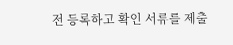전 등록하고 확인 서류를 제출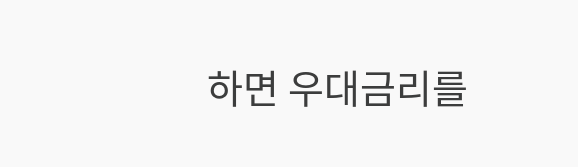하면 우대금리를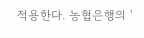적용한다. 농협은행의 ‘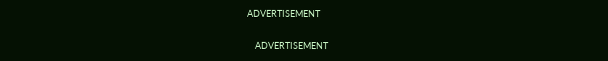ADVERTISEMENT

    ADVERTISEMENT